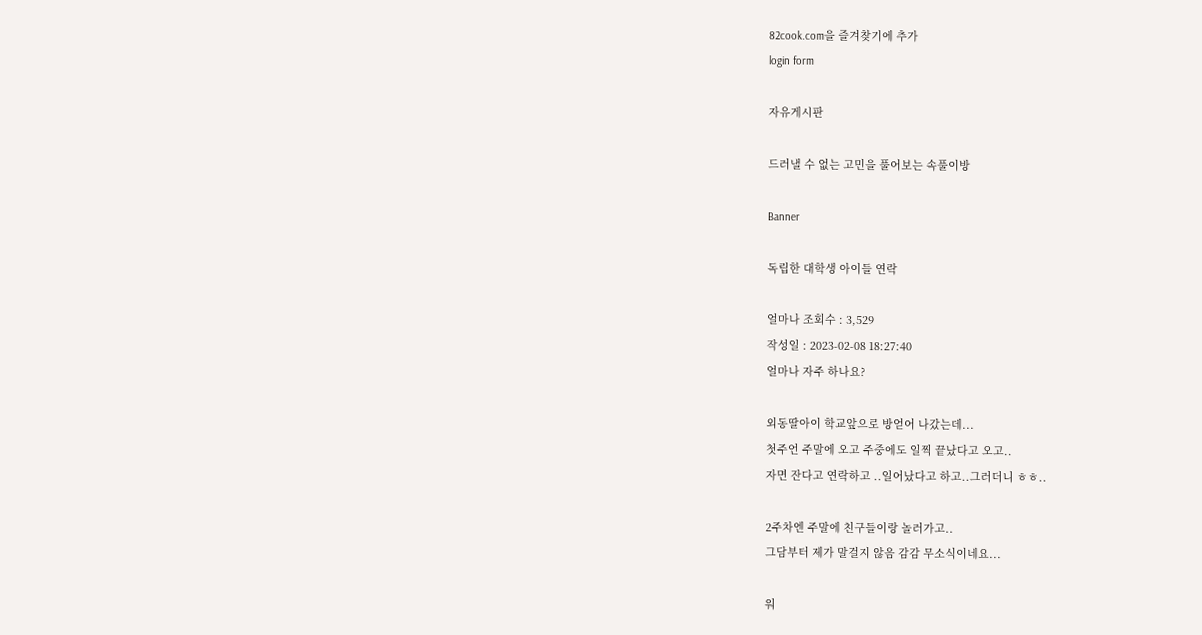82cook.com을 즐겨찾기에 추가
login form

자유게시판

드러낼 수 없는 고민을 풀어보는 속풀이방

Banner

독립한 대학생 아이들 연락

얼마나 조회수 : 3,529
작성일 : 2023-02-08 18:27:40
얼마나 자주 하나요?

외동딸아이 학교앞으로 방얻어 나갔는데...
첫주언 주말에 오고 주중에도 일찍 끝났다고 오고..
자면 잔다고 연락하고 ..일어났다고 하고..그러더니 ㅎㅎ..

2주차엔 주말에 친구들이랑 놀러가고..
그담부터 제가 말걸지 않음 감감 무소식이네요...

워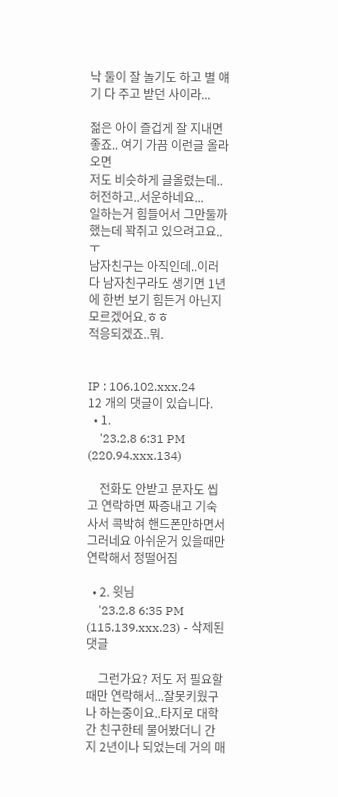낙 둘이 잘 놀기도 하고 별 얘기 다 주고 받던 사이라...

젊은 아이 즐겁게 잘 지내면 좋죠.. 여기 가끔 이런글 올라오면
저도 비슷하게 글올렸는데.. 허전하고..서운하네요...
일하는거 힘들어서 그만둘까 했는데 꽉쥐고 있으려고요..ㅜ
남자친구는 아직인데..이러다 남자친구라도 생기면 1년에 한번 보기 힘든거 아닌지 모르겠어요.ㅎㅎ
적응되겠죠..뭐.


IP : 106.102.xxx.24
12 개의 댓글이 있습니다.
  • 1.
    '23.2.8 6:31 PM (220.94.xxx.134)

    전화도 안받고 문자도 씹고 연락하면 짜증내고 기숙사서 콕박혀 핸드폰만하면서 그러네요 아쉬운거 있을때만 연락해서 정떨어짐

  • 2. 윗님
    '23.2.8 6:35 PM (115.139.xxx.23) - 삭제된댓글

    그런가요? 저도 저 필요할때만 연락해서...잘못키웠구나 하는중이요..타지로 대학간 친구한테 물어봤더니 간지 2년이나 되었는데 거의 매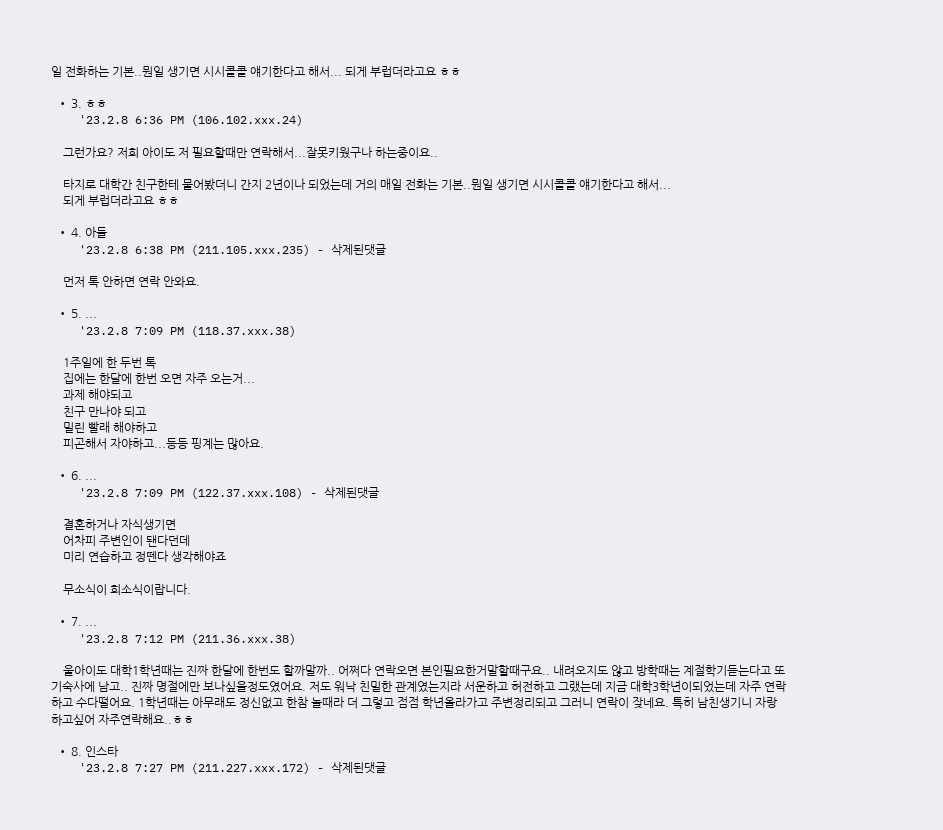일 전화하는 기본..뭔일 생기면 시시콜콜 얘기한다고 해서... 되게 부럽더라고요 ㅎㅎ

  • 3. ㅎㅎ
    '23.2.8 6:36 PM (106.102.xxx.24)

    그런가요? 저희 아이도 저 필요할때만 연락해서...잘못키웠구나 하는중이요..

    타지로 대학간 친구한테 물어봤더니 간지 2년이나 되었는데 거의 매일 전화는 기본..뭔일 생기면 시시콜콜 얘기한다고 해서...
    되게 부럽더라고요 ㅎㅎ

  • 4. 아들
    '23.2.8 6:38 PM (211.105.xxx.235) - 삭제된댓글

    먼저 톡 안하면 연락 안와요.

  • 5. ...
    '23.2.8 7:09 PM (118.37.xxx.38)

    1주일에 한 두번 톡
    집에는 한달에 한번 오면 자주 오는거...
    과제 해야되고
    친구 만나야 되고
    밀린 빨래 해야하고
    피곤해서 자야하고...등등 핑계는 많아요.

  • 6. ...
    '23.2.8 7:09 PM (122.37.xxx.108) - 삭제된댓글

    결혼하거나 자식생기면
    어차피 주변인이 됀다던데
    미리 연습하고 정뗀다 생각해야죠

    무소식이 희소식이랍니다.

  • 7. ...
    '23.2.8 7:12 PM (211.36.xxx.38)

    울아이도 대학1학년때는 진짜 한달에 한번도 할까말까.. 어쩌다 연락오면 본인필요한거말할때구요.. 내려오지도 않고 방학때는 계절학기듣는다고 또 기숙사에 남고.. 진짜 명절에만 보나싶을정도였어요. 저도 워낙 친밀한 관계였는지라 서운하고 허전하고 그랬는데 지금 대학3학년이되었는데 자주 연락하고 수다떨어요. 1학년때는 아무래도 정신없고 한참 놀때라 더 그렇고 점점 학년올라가고 주변정리되고 그러니 연락이 잦네요. 특히 남친생기니 자랑하고싶어 자주연락해요..ㅎㅎ

  • 8. 인스타
    '23.2.8 7:27 PM (211.227.xxx.172) - 삭제된댓글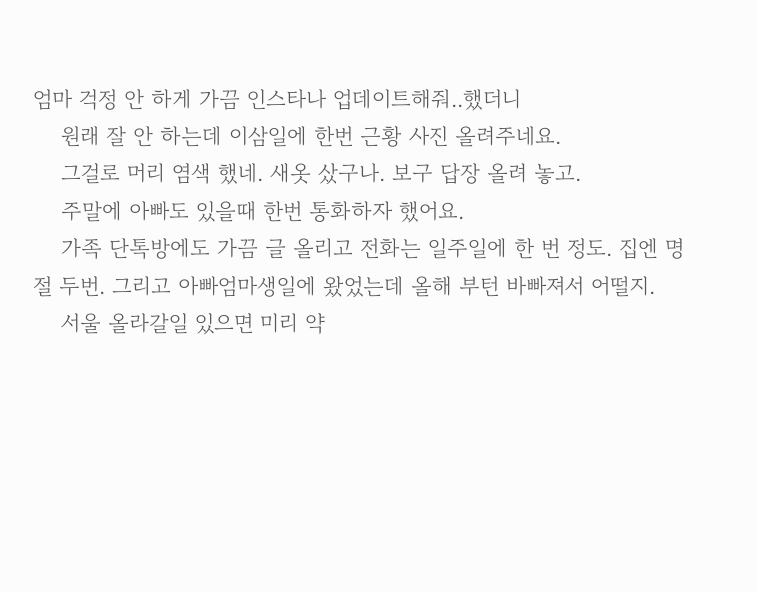엄마 걱정 안 하게 가끔 인스타나 업데이트해줘..했더니
    원래 잘 안 하는데 이삼일에 한번 근황 사진 올려주네요.
    그걸로 머리 염색 했네. 새옷 샀구나. 보구 답장 올려 놓고.
    주말에 아빠도 있을때 한번 통화하자 했어요.
    가족 단톡방에도 가끔 글 올리고 전화는 일주일에 한 번 정도. 집엔 명절 두번. 그리고 아빠엄마생일에 왔었는데 올해 부턴 바빠져서 어떨지.
    서울 올라갈일 있으면 미리 약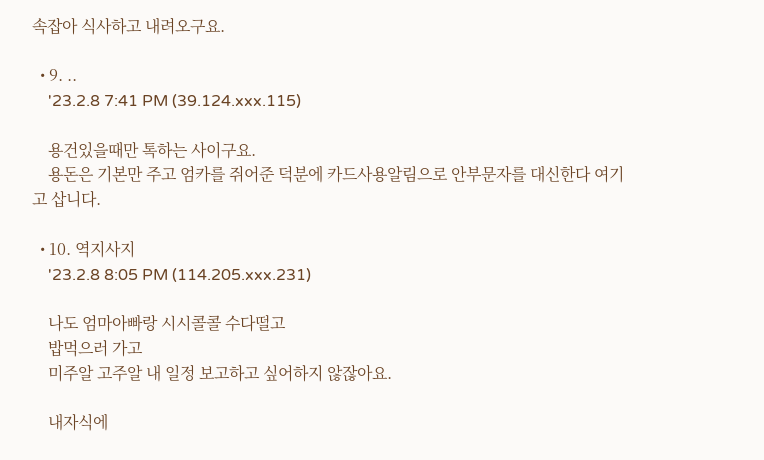속잡아 식사하고 내려오구요.

  • 9. ..
    '23.2.8 7:41 PM (39.124.xxx.115)

    용건있을때만 톡하는 사이구요.
    용돈은 기본만 주고 엄카를 쥐어준 덕분에 카드사용알림으로 안부문자를 대신한다 여기고 삽니다.

  • 10. 역지사지
    '23.2.8 8:05 PM (114.205.xxx.231)

    나도 엄마아빠랑 시시콜콜 수다떨고
    밥먹으러 가고
    미주알 고주알 내 일정 보고하고 싶어하지 않잖아요.

    내자식에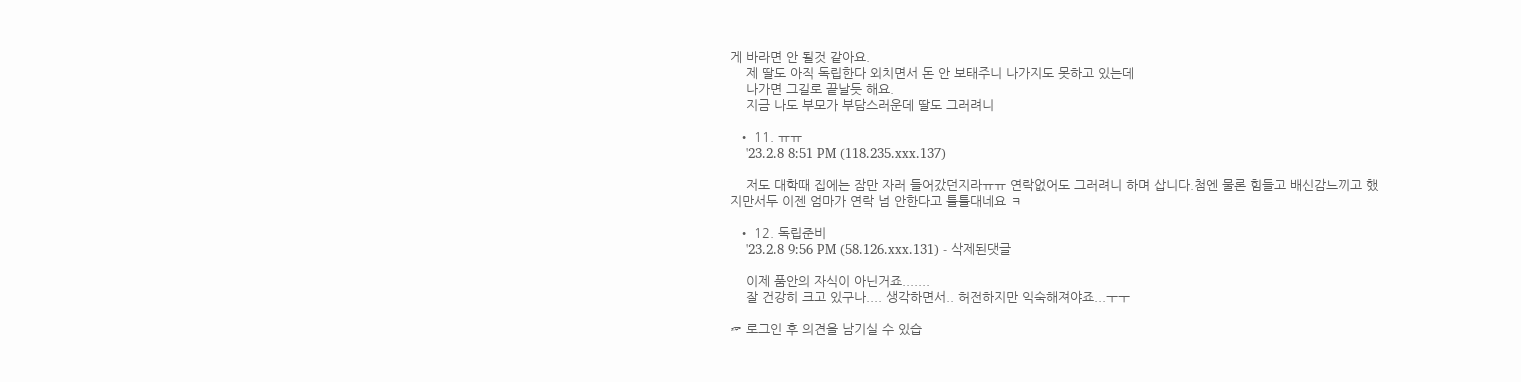게 바라면 안 될것 같아요.
    제 딸도 아직 독립한다 외치면서 돈 안 보태주니 나가지도 못하고 있는데
    나가면 그길로 끝날듯 해요.
    지금 나도 부모가 부담스러운데 딸도 그러려니

  • 11. ㅠㅠ
    '23.2.8 8:51 PM (118.235.xxx.137)

    저도 대학때 집에는 잠만 자러 들어갔던지라ㅠㅠ 연락없어도 그러려니 하며 삽니다.첨엔 물론 힘들고 배신감느끼고 했지만서두 이젠 엄마가 연락 넘 안한다고 툴툴대네요 ㅋ

  • 12. 독립준비
    '23.2.8 9:56 PM (58.126.xxx.131) - 삭제된댓글

    이제 품안의 자식이 아닌거죠.......
    잘 건강히 크고 있구나.... 생각하면서.. 허전하지만 익숙해져야죠...ㅜㅜ

☞ 로그인 후 의견을 남기실 수 있습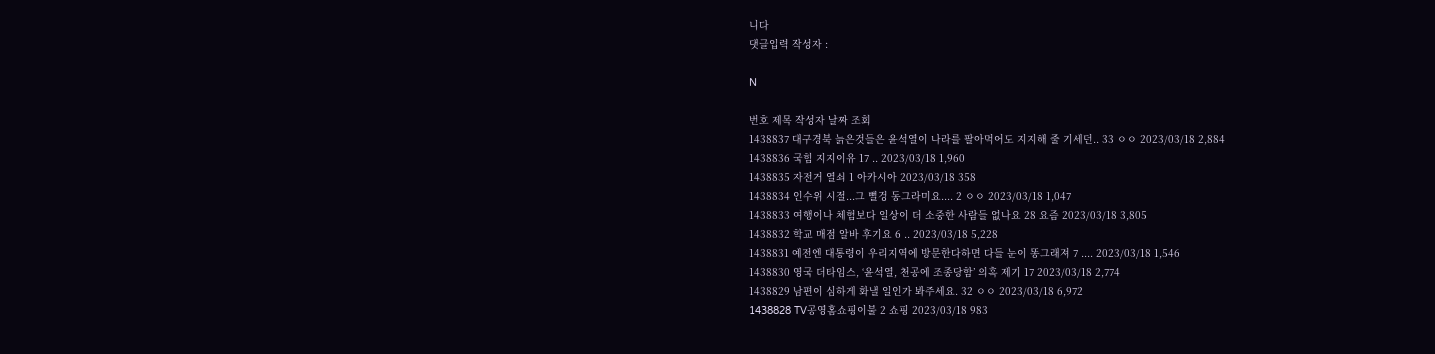니다
댓글입력 작성자 :

N

번호 제목 작성자 날짜 조회
1438837 대구경북 늙은것들은 윤석열이 나라를 팔아먹어도 지지해 줄 기세던.. 33 ㅇㅇ 2023/03/18 2,884
1438836 국힘 지지이유 17 .. 2023/03/18 1,960
1438835 자전거 열쇠 1 아카시아 2023/03/18 358
1438834 인수위 시절...그 뻘겅 동그라미요.... 2 ㅇㅇ 2023/03/18 1,047
1438833 여행이나 체험보다 일상이 더 소중한 사람들 없나요 28 요즘 2023/03/18 3,805
1438832 학교 매점 알바 후기요 6 .. 2023/03/18 5,228
1438831 예전엔 대통령이 우리지역에 방문한다하면 다들 눈이 똥그래져 7 .... 2023/03/18 1,546
1438830 영국 더타임스, ‘윤석열, 천공에 조종당함’ 의혹 제기 17 2023/03/18 2,774
1438829 남편이 심하게 화낼 일인가 봐주세요. 32 ㅇㅇ 2023/03/18 6,972
1438828 TV공영홈쇼핑이불 2 쇼핑 2023/03/18 983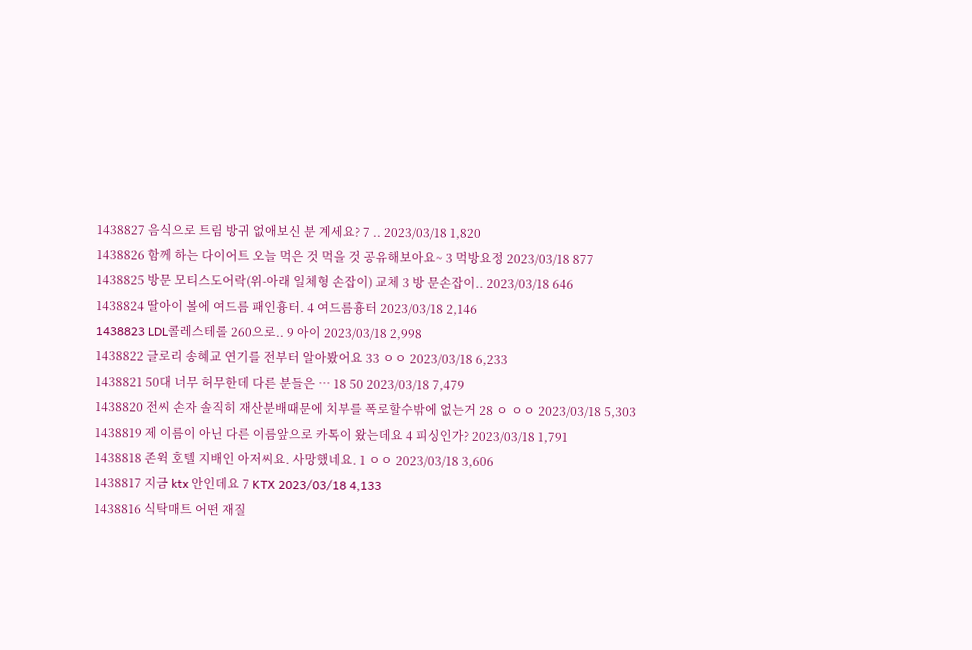1438827 음식으로 트림 방귀 없애보신 분 계세요? 7 .. 2023/03/18 1,820
1438826 함께 하는 다이어트 오늘 먹은 것 먹을 것 공유해보아요~ 3 먹방요정 2023/03/18 877
1438825 방문 모티스도어락(위-아래 일체형 손잡이) 교체 3 방 문손잡이.. 2023/03/18 646
1438824 딸아이 볼에 여드름 패인흉터. 4 여드름흉터 2023/03/18 2,146
1438823 LDL콜레스테롤 260으로.. 9 아이 2023/03/18 2,998
1438822 글로리 송혜교 연기를 전부터 알아봤어요 33 ㅇㅇ 2023/03/18 6,233
1438821 50대 너무 허무한데 다른 분들은 … 18 50 2023/03/18 7,479
1438820 전씨 손자 솔직히 재산분배때문에 치부를 폭로할수밖에 없는거 28 ㅇ ㅇㅇ 2023/03/18 5,303
1438819 제 이름이 아닌 다른 이름앞으로 카톡이 왔는데요 4 피싱인가? 2023/03/18 1,791
1438818 존윅 호텔 지배인 아저씨요. 사망했네요. 1 ㅇㅇ 2023/03/18 3,606
1438817 지금 ktx 안인데요 7 KTX 2023/03/18 4,133
1438816 식탁매트 어떤 재질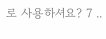로 사용하셔요? 7 ..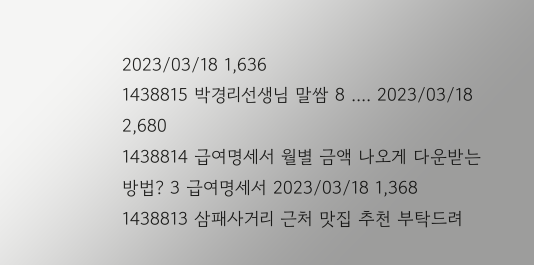2023/03/18 1,636
1438815 박경리선생님 말쌈 8 .... 2023/03/18 2,680
1438814 급여명세서 월별 금액 나오게 다운받는 방법? 3 급여명세서 2023/03/18 1,368
1438813 삼패사거리 근처 맛집 추천 부탁드려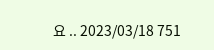요 .. 2023/03/18 751